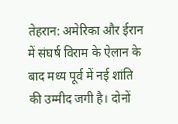तेहरान: अमेरिका और ईरान में संघर्ष विराम के ऐलान के बाद मध्य पूर्व में नई शांति की उम्मीद जगी है। दोनों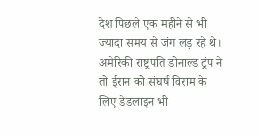देश पिछले एक महीने से भी ज्यादा समय से जंग लड़ रहे थे। अमेरिकी राष्ट्रपति डोनाल्ड ट्रंप ने तो ईरान को संघर्ष विराम के लिए डेडलाइन भी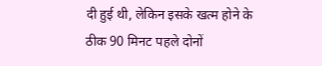दी हुई थी, लेकिन इसके खत्म होने के ठीक 90 मिनट पहले दोनों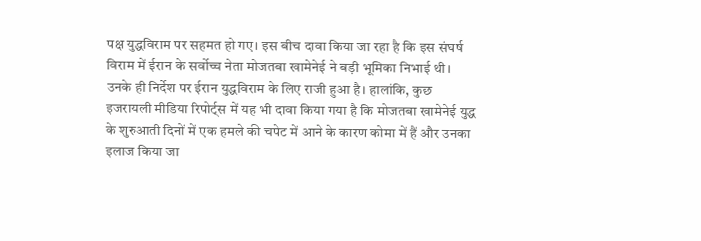पक्ष युद्धविराम पर सहमत हो गए। इस बीच दावा किया जा रहा है कि इस संघर्ष विराम में ईरान के सर्वोच्च नेता मोजतबा खामेनेई ने बड़ी भूमिका निभाई थी। उनके ही निर्देश पर ईरान युद्धविराम के लिए राजी हुआ है। हालांकि, कुछ इजरायली मीडिया रिपोर्ट्स में यह भी दावा किया गया है कि मोजतबा खामेनेई युद्ध के शुरुआती दिनों में एक हमले की चपेट में आने के कारण कोमा में हैं और उनका इलाज किया जा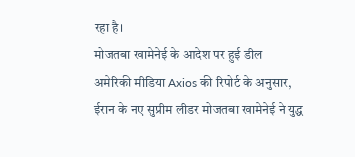रहा है।
मोजतबा खामेनेई के आदेश पर हुई डील
अमेरिकी मीडिया Axios की रिपोर्ट के अनुसार, ईरान के नए सुप्रीम लीडर मोजतबा खामेनेई ने युद्ध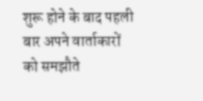शुरू होने के बाद पहली बार अपने वार्ताकारों को समझौते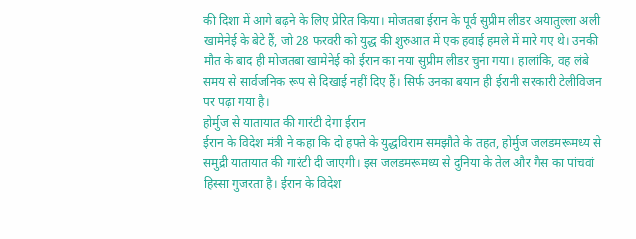की दिशा में आगे बढ़ने के लिए प्रेरित किया। मोजतबा ईरान के पूर्व सुप्रीम लीडर अयातुल्ला अली खामेनेई के बेटे हैं, जो 28 फरवरी को युद्ध की शुरुआत में एक हवाई हमले में मारे गए थे। उनकी मौत के बाद ही मोजतबा खामेनेई को ईरान का नया सुप्रीम लीडर चुना गया। हालांकि, वह लंबे समय से सार्वजनिक रूप से दिखाई नहीं दिए हैं। सिर्फ उनका बयान ही ईरानी सरकारी टेलीविजन पर पढ़ा गया है।
होर्मुज से यातायात की गारंटी देगा ईरान
ईरान के विदेश मंत्री ने कहा कि दो हफ्ते के युद्धविराम समझौते के तहत, होर्मुज जलडमरूमध्य से समुद्री यातायात की गारंटी दी जाएगी। इस जलडमरूमध्य से दुनिया के तेल और गैस का पांचवां हिस्सा गुजरता है। ईरान के विदेश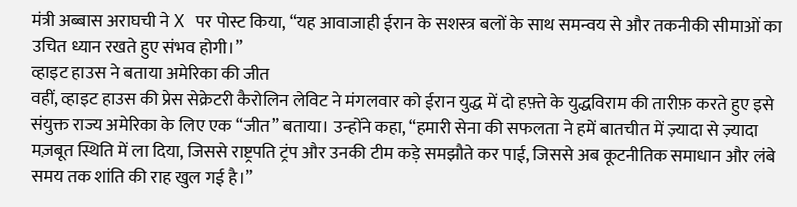मंत्री अब्बास अराघची ने X पर पोस्ट किया, “यह आवाजाही ईरान के सशस्त्र बलों के साथ समन्वय से और तकनीकी सीमाओं का उचित ध्यान रखते हुए संभव होगी।”
व्हाइट हाउस ने बताया अमेरिका की जीत
वहीं, व्हाइट हाउस की प्रेस सेक्रेटरी कैरोलिन लेविट ने मंगलवार को ईरान युद्ध में दो हफ़्ते के युद्धविराम की तारीफ़ करते हुए इसे संयुक्त राज्य अमेरिका के लिए एक “जीत” बताया। उन्होंने कहा, “हमारी सेना की सफलता ने हमें बातचीत में ज़्यादा से ज़्यादा मज़बूत स्थिति में ला दिया, जिससे राष्ट्रपति ट्रंप और उनकी टीम कड़े समझौते कर पाई, जिससे अब कूटनीतिक समाधान और लंबे समय तक शांति की राह खुल गई है।”